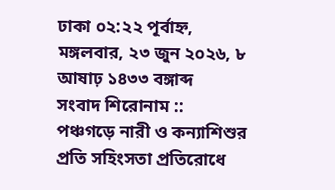ঢাকা ০২:২২ পূর্বাহ্ন, মঙ্গলবার, ২৩ জুন ২০২৬, ৮ আষাঢ় ১৪৩৩ বঙ্গাব্দ
সংবাদ শিরোনাম ::
পঞ্চগড়ে নারী ও কন্যাশিশুর প্রতি সহিংসতা প্রতিরোধে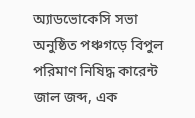অ্যাডভোকেসি সভা অনুষ্ঠিত পঞ্চগড়ে বিপুল পরিমাণ নিষিদ্ধ কারেন্ট জাল জব্দ, এক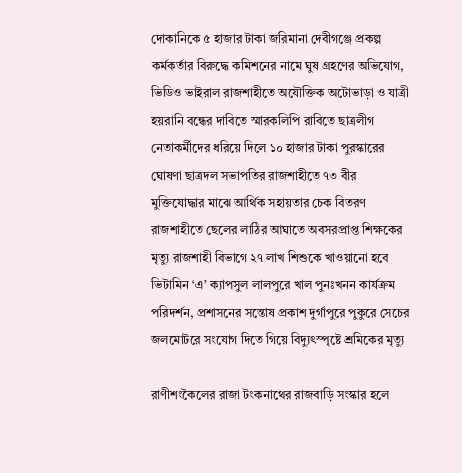দোকানিকে ৫ হাজার টাকা জরিমানা দেবীগঞ্জে প্রকল্প কর্মকর্তার বিরুদ্ধে কমিশনের নামে ঘুষ গ্রহণের অভিযোগ, ভিডিও ভাইরাল রাজশাহীতে অযৌক্তিক অটোভাড়া ও যাত্রী হয়রানি বন্ধের দাবিতে স্মারকলিপি রাবিতে ছাত্রলীগ নেতাকর্মীদের ধরিয়ে দিলে ১০ হাজার টাকা পুরস্কারের ঘোষণা ছাত্রদল সভাপতির রাজশাহীতে ৭৩ বীর মুক্তিযোদ্ধার মাঝে আর্থিক সহায়তার চেক বিতরণ রাজশাহীতে ছেলের লাঠির আঘাতে অবসরপ্রাপ্ত শিক্ষকের মৃত্যু রাজশাহী বিভাগে ২৭ লাখ শিশুকে খাওয়ানো হবে ভিটামিন ‘এ’ ক্যাপসুল লালপুরে খাল পুনঃখনন কার্যক্রম পরিদর্শন, প্রশাসনের সন্তোষ প্রকাশ দুর্গাপুরে পুকুরে সেচের জলমোটরে সংযোগ দিতে গিয়ে বিদ্যুৎস্পৃষ্টে শ্রমিকের মৃত্যু

রাণীশংকৈলের রাজা টংকনাথের রাজবাড়ি সংস্কার হলে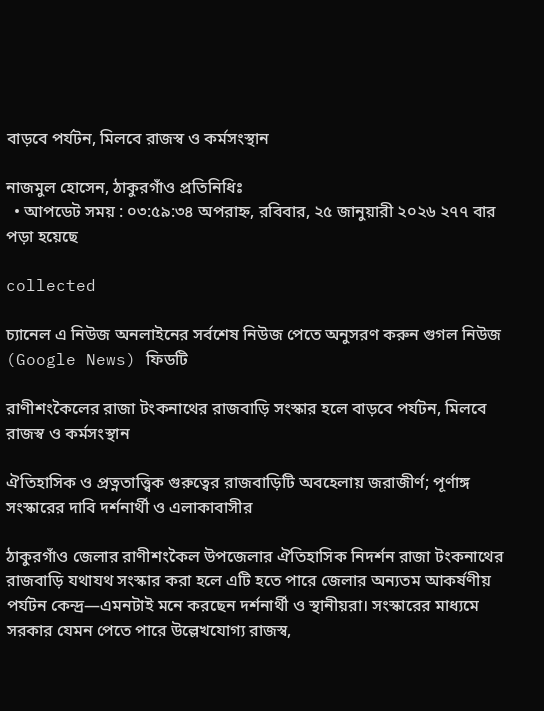বাড়বে পর্যটন, মিলবে রাজস্ব ও কর্মসংস্থান

নাজমুল হোসেন, ঠাকুরগাঁও প্রতিনিধিঃ
  • আপডেট সময় : ০৩:৫৯:৩৪ অপরাহ্ন, রবিবার, ২৫ জানুয়ারী ২০২৬ ২৭৭ বার পড়া হয়েছে

collected

চ্যানেল এ নিউজ অনলাইনের সর্বশেষ নিউজ পেতে অনুসরণ করুন গুগল নিউজ (Google News) ফিডটি

রাণীশংকৈলের রাজা টংকনাথের রাজবাড়ি সংস্কার হলে বাড়বে পর্যটন, মিলবে রাজস্ব ও কর্মসংস্থান

ঐতিহাসিক ও প্রত্নতাত্ত্বিক গুরুত্বের রাজবাড়িটি অবহেলায় জরাজীর্ণ; পূর্ণাঙ্গ সংস্কারের দাবি দর্শনার্থী ও এলাকাবাসীর

ঠাকুরগাঁও জেলার রাণীশংকৈল উপজেলার ঐতিহাসিক নিদর্শন রাজা টংকনাথের রাজবাড়ি যথাযথ সংস্কার করা হলে এটি হতে পারে জেলার অন্যতম আকর্ষণীয় পর্যটন কেন্দ্র—এমনটাই মনে করছেন দর্শনার্থী ও স্থানীয়রা। সংস্কারের মাধ্যমে সরকার যেমন পেতে পারে উল্লেখযোগ্য রাজস্ব,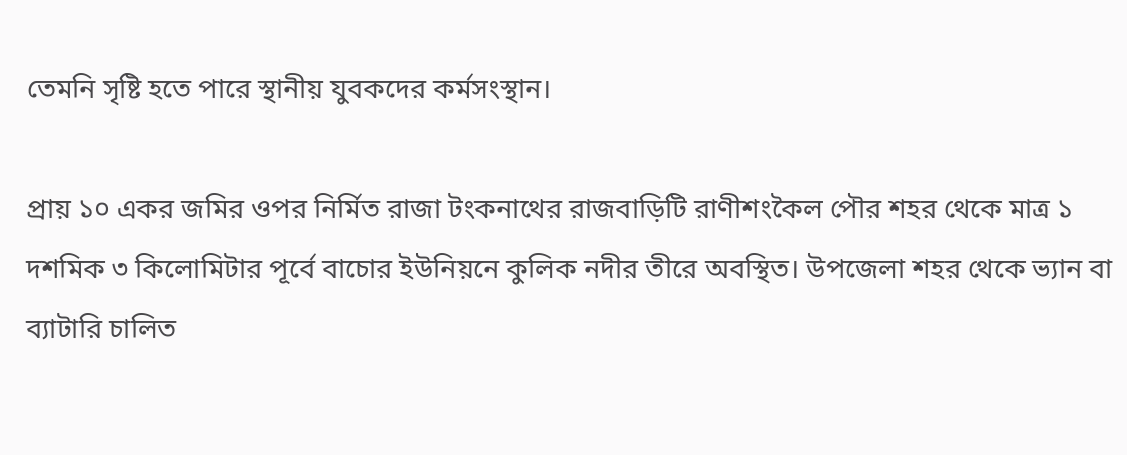তেমনি সৃষ্টি হতে পারে স্থানীয় যুবকদের কর্মসংস্থান।

প্রায় ১০ একর জমির ওপর নির্মিত রাজা টংকনাথের রাজবাড়িটি রাণীশংকৈল পৌর শহর থেকে মাত্র ১ দশমিক ৩ কিলোমিটার পূর্বে বাচোর ইউনিয়নে কুলিক নদীর তীরে অবস্থিত। উপজেলা শহর থেকে ভ্যান বা ব্যাটারি চালিত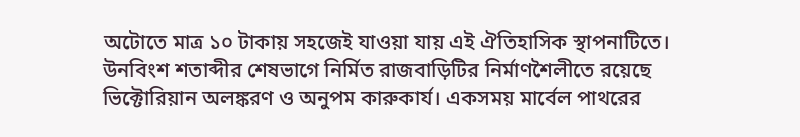অটোতে মাত্র ১০ টাকায় সহজেই যাওয়া যায় এই ঐতিহাসিক স্থাপনাটিতে। উনবিংশ শতাব্দীর শেষভাগে নির্মিত রাজবাড়িটির নির্মাণশৈলীতে রয়েছে ভিক্টোরিয়ান অলঙ্করণ ও অনুপম কারুকার্য। একসময় মার্বেল পাথরের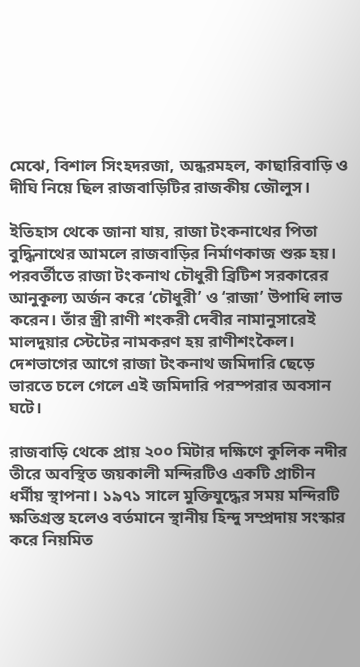মেঝে, বিশাল সিংহদরজা, অন্ধরমহল, কাছারিবাড়ি ও দীঘি নিয়ে ছিল রাজবাড়িটির রাজকীয় জৌলুস।

ইতিহাস থেকে জানা যায়, রাজা টংকনাথের পিতা বুদ্ধিনাথের আমলে রাজবাড়ির নির্মাণকাজ শুরু হয়। পরবর্তীতে রাজা টংকনাথ চৌধুরী ব্রিটিশ সরকারের আনুকূল্য অর্জন করে ‘চৌধুরী’ ও ‘রাজা’ উপাধি লাভ করেন। তাঁর স্ত্রী রাণী শংকরী দেবীর নামানুসারেই মালদুয়ার স্টেটের নামকরণ হয় রাণীশংকৈল। দেশভাগের আগে রাজা টংকনাথ জমিদারি ছেড়ে ভারতে চলে গেলে এই জমিদারি পরম্পরার অবসান ঘটে।

রাজবাড়ি থেকে প্রায় ২০০ মিটার দক্ষিণে কুলিক নদীর তীরে অবস্থিত জয়কালী মন্দিরটিও একটি প্রাচীন ধর্মীয় স্থাপনা। ১৯৭১ সালে মুক্তিযুদ্ধের সময় মন্দিরটি ক্ষতিগ্রস্ত হলেও বর্তমানে স্থানীয় হিন্দু সম্প্রদায় সংস্কার করে নিয়মিত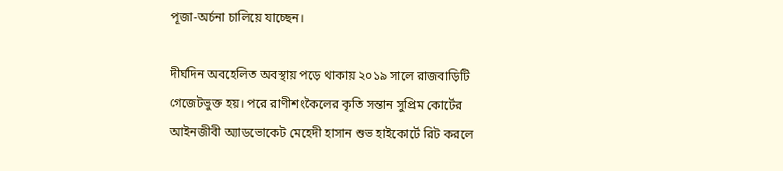পূজা-অর্চনা চালিয়ে যাচ্ছেন।

দীর্ঘদিন অবহেলিত অবস্থায় পড়ে থাকায় ২০১৯ সালে রাজবাড়িটি গেজেটভুক্ত হয়। পরে রাণীশংকৈলের কৃতি সন্তান সুপ্রিম কোর্টের আইনজীবী অ্যাডভোকেট মেহেদী হাসান শুভ হাইকোর্টে রিট করলে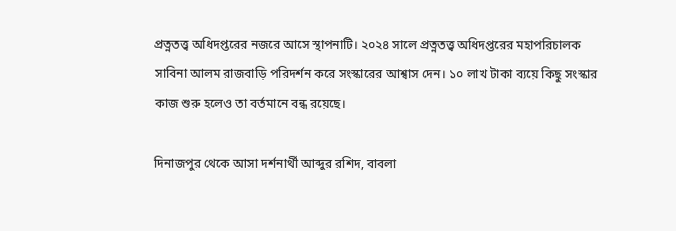প্রত্নতত্ত্ব অধিদপ্তরের নজরে আসে স্থাপনাটি। ২০২৪ সালে প্রত্নতত্ত্ব অধিদপ্তরের মহাপরিচালক সাবিনা আলম রাজবাড়ি পরিদর্শন করে সংস্কারের আশ্বাস দেন। ১০ লাখ টাকা ব্যয়ে কিছু সংস্কার কাজ শুরু হলেও তা বর্তমানে বন্ধ রয়েছে।

দিনাজপুর থেকে আসা দর্শনার্থী আব্দুর রশিদ, বাবলা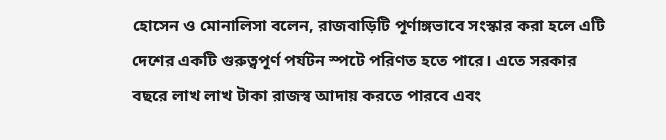হোসেন ও মোনালিসা বলেন, রাজবাড়িটি পূর্ণাঙ্গভাবে সংস্কার করা হলে এটি দেশের একটি গুরুত্বপূর্ণ পর্যটন স্পটে পরিণত হতে পারে। এতে সরকার বছরে লাখ লাখ টাকা রাজস্ব আদায় করতে পারবে এবং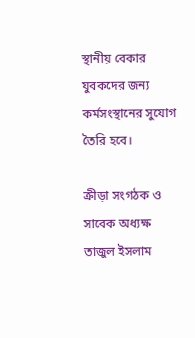স্থানীয় বেকার যুবকদের জন্য কর্মসংস্থানের সুযোগ তৈরি হবে।

ক্রীড়া সংগঠক ও সাবেক অধ্যক্ষ তাজুল ইসলাম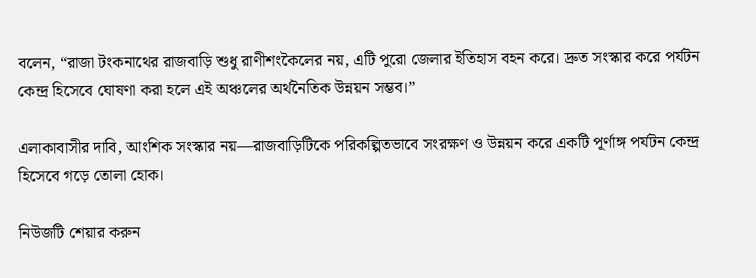বলেন, “রাজা টংকনাথের রাজবাড়ি শুধু রাণীশংকৈলের নয়, এটি পুরো জেলার ইতিহাস বহন করে। দ্রুত সংস্কার করে পর্যটন কেন্দ্র হিসেবে ঘোষণা করা হলে এই অঞ্চলের অর্থনৈতিক উন্নয়ন সম্ভব।”

এলাকাবাসীর দাবি, আংশিক সংস্কার নয়—রাজবাড়িটিকে পরিকল্পিতভাবে সংরক্ষণ ও উন্নয়ন করে একটি পূর্ণাঙ্গ পর্যটন কেন্দ্র হিসেবে গড়ে তোলা হোক।

নিউজটি শেয়ার করুন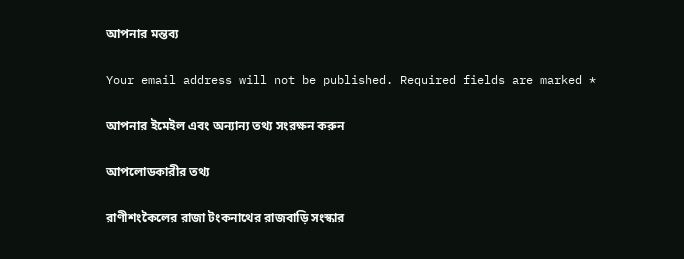আপনার মন্তব্য

Your email address will not be published. Required fields are marked *

আপনার ইমেইল এবং অন্যান্য তথ্য সংরক্ষন করুন

আপলোডকারীর তথ্য

রাণীশংকৈলের রাজা টংকনাথের রাজবাড়ি সংস্কার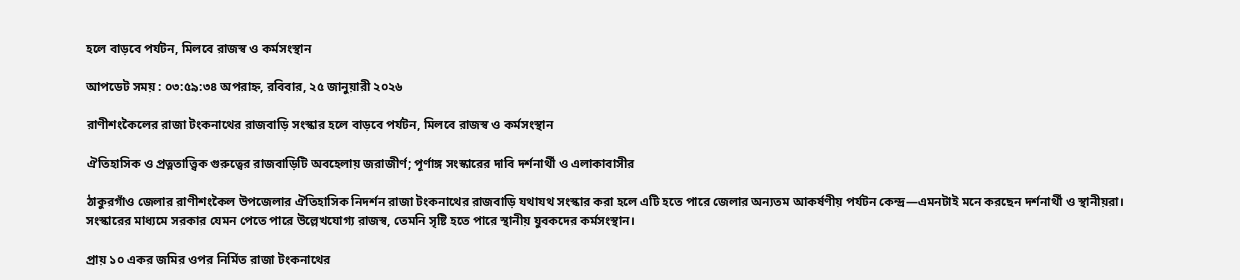হলে বাড়বে পর্যটন, মিলবে রাজস্ব ও কর্মসংস্থান

আপডেট সময় : ০৩:৫৯:৩৪ অপরাহ্ন, রবিবার, ২৫ জানুয়ারী ২০২৬

রাণীশংকৈলের রাজা টংকনাথের রাজবাড়ি সংস্কার হলে বাড়বে পর্যটন, মিলবে রাজস্ব ও কর্মসংস্থান

ঐতিহাসিক ও প্রত্নতাত্ত্বিক গুরুত্বের রাজবাড়িটি অবহেলায় জরাজীর্ণ; পূর্ণাঙ্গ সংস্কারের দাবি দর্শনার্থী ও এলাকাবাসীর

ঠাকুরগাঁও জেলার রাণীশংকৈল উপজেলার ঐতিহাসিক নিদর্শন রাজা টংকনাথের রাজবাড়ি যথাযথ সংস্কার করা হলে এটি হতে পারে জেলার অন্যতম আকর্ষণীয় পর্যটন কেন্দ্র—এমনটাই মনে করছেন দর্শনার্থী ও স্থানীয়রা। সংস্কারের মাধ্যমে সরকার যেমন পেতে পারে উল্লেখযোগ্য রাজস্ব, তেমনি সৃষ্টি হতে পারে স্থানীয় যুবকদের কর্মসংস্থান।

প্রায় ১০ একর জমির ওপর নির্মিত রাজা টংকনাথের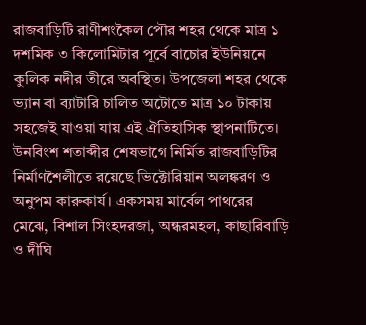রাজবাড়িটি রাণীশংকৈল পৌর শহর থেকে মাত্র ১ দশমিক ৩ কিলোমিটার পূর্বে বাচোর ইউনিয়নে কুলিক নদীর তীরে অবস্থিত। উপজেলা শহর থেকে ভ্যান বা ব্যাটারি চালিত অটোতে মাত্র ১০ টাকায় সহজেই যাওয়া যায় এই ঐতিহাসিক স্থাপনাটিতে। উনবিংশ শতাব্দীর শেষভাগে নির্মিত রাজবাড়িটির নির্মাণশৈলীতে রয়েছে ভিক্টোরিয়ান অলঙ্করণ ও অনুপম কারুকার্য। একসময় মার্বেল পাথরের মেঝে, বিশাল সিংহদরজা, অন্ধরমহল, কাছারিবাড়ি ও দীঘি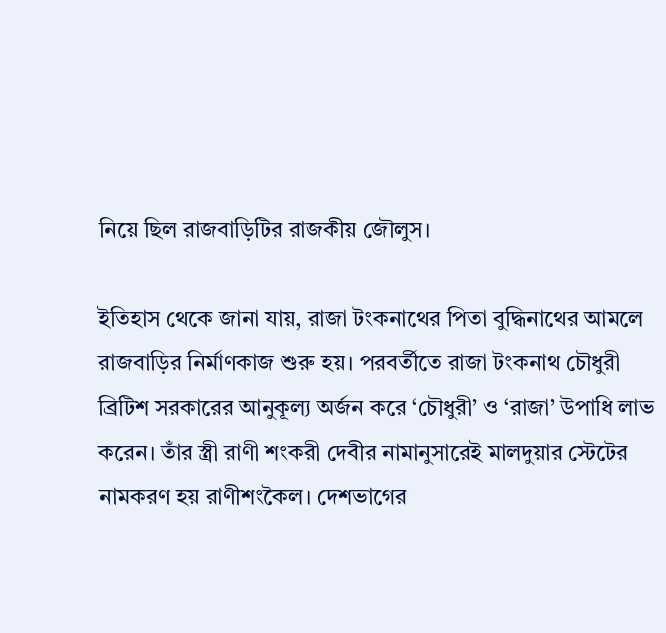নিয়ে ছিল রাজবাড়িটির রাজকীয় জৌলুস।

ইতিহাস থেকে জানা যায়, রাজা টংকনাথের পিতা বুদ্ধিনাথের আমলে রাজবাড়ির নির্মাণকাজ শুরু হয়। পরবর্তীতে রাজা টংকনাথ চৌধুরী ব্রিটিশ সরকারের আনুকূল্য অর্জন করে ‘চৌধুরী’ ও ‘রাজা’ উপাধি লাভ করেন। তাঁর স্ত্রী রাণী শংকরী দেবীর নামানুসারেই মালদুয়ার স্টেটের নামকরণ হয় রাণীশংকৈল। দেশভাগের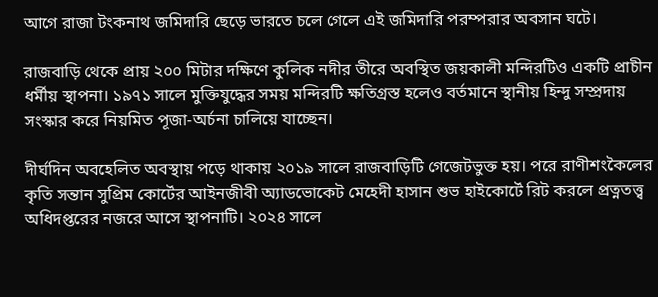আগে রাজা টংকনাথ জমিদারি ছেড়ে ভারতে চলে গেলে এই জমিদারি পরম্পরার অবসান ঘটে।

রাজবাড়ি থেকে প্রায় ২০০ মিটার দক্ষিণে কুলিক নদীর তীরে অবস্থিত জয়কালী মন্দিরটিও একটি প্রাচীন ধর্মীয় স্থাপনা। ১৯৭১ সালে মুক্তিযুদ্ধের সময় মন্দিরটি ক্ষতিগ্রস্ত হলেও বর্তমানে স্থানীয় হিন্দু সম্প্রদায় সংস্কার করে নিয়মিত পূজা-অর্চনা চালিয়ে যাচ্ছেন।

দীর্ঘদিন অবহেলিত অবস্থায় পড়ে থাকায় ২০১৯ সালে রাজবাড়িটি গেজেটভুক্ত হয়। পরে রাণীশংকৈলের কৃতি সন্তান সুপ্রিম কোর্টের আইনজীবী অ্যাডভোকেট মেহেদী হাসান শুভ হাইকোর্টে রিট করলে প্রত্নতত্ত্ব অধিদপ্তরের নজরে আসে স্থাপনাটি। ২০২৪ সালে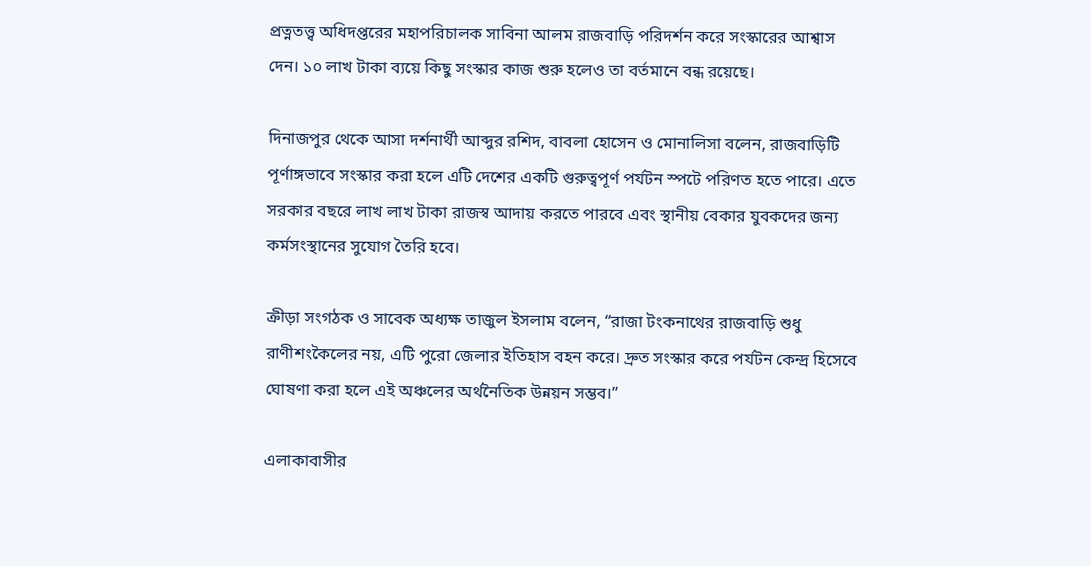প্রত্নতত্ত্ব অধিদপ্তরের মহাপরিচালক সাবিনা আলম রাজবাড়ি পরিদর্শন করে সংস্কারের আশ্বাস দেন। ১০ লাখ টাকা ব্যয়ে কিছু সংস্কার কাজ শুরু হলেও তা বর্তমানে বন্ধ রয়েছে।

দিনাজপুর থেকে আসা দর্শনার্থী আব্দুর রশিদ, বাবলা হোসেন ও মোনালিসা বলেন, রাজবাড়িটি পূর্ণাঙ্গভাবে সংস্কার করা হলে এটি দেশের একটি গুরুত্বপূর্ণ পর্যটন স্পটে পরিণত হতে পারে। এতে সরকার বছরে লাখ লাখ টাকা রাজস্ব আদায় করতে পারবে এবং স্থানীয় বেকার যুবকদের জন্য কর্মসংস্থানের সুযোগ তৈরি হবে।

ক্রীড়া সংগঠক ও সাবেক অধ্যক্ষ তাজুল ইসলাম বলেন, “রাজা টংকনাথের রাজবাড়ি শুধু রাণীশংকৈলের নয়, এটি পুরো জেলার ইতিহাস বহন করে। দ্রুত সংস্কার করে পর্যটন কেন্দ্র হিসেবে ঘোষণা করা হলে এই অঞ্চলের অর্থনৈতিক উন্নয়ন সম্ভব।”

এলাকাবাসীর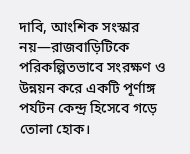দাবি, আংশিক সংস্কার নয়—রাজবাড়িটিকে পরিকল্পিতভাবে সংরক্ষণ ও উন্নয়ন করে একটি পূর্ণাঙ্গ পর্যটন কেন্দ্র হিসেবে গড়ে তোলা হোক।